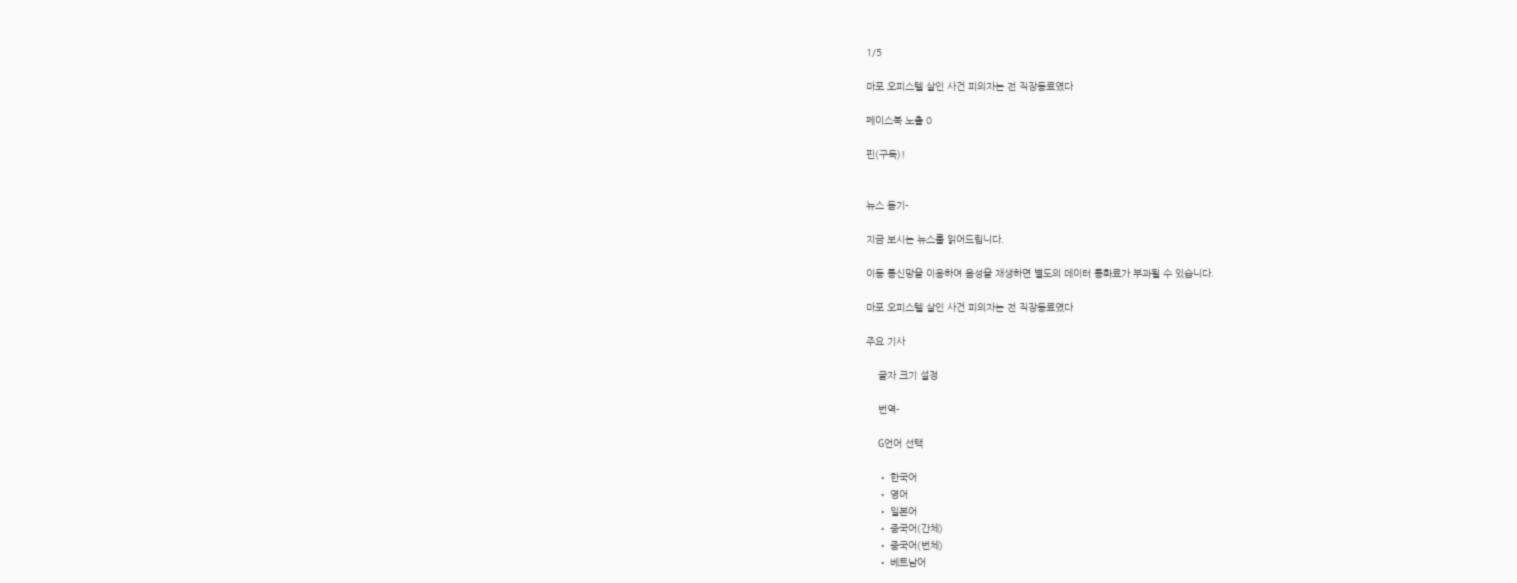1/5

마포 오피스텔 살인 사건 피의자는 전 직장동료였다

페이스북 노출 0

핀(구독)!


뉴스 듣기-

지금 보시는 뉴스를 읽어드립니다.

이동 통신망을 이용하여 음성을 재생하면 별도의 데이터 통화료가 부과될 수 있습니다.

마포 오피스텔 살인 사건 피의자는 전 직장동료였다

주요 기사

    글자 크기 설정

    번역-

    G언어 선택

    • 한국어
    • 영어
    • 일본어
    • 중국어(간체)
    • 중국어(번체)
    • 베트남어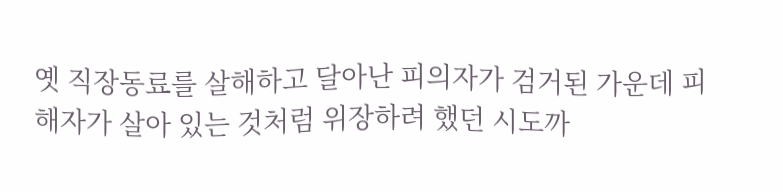옛 직장동료를 살해하고 달아난 피의자가 검거된 가운데 피해자가 살아 있는 것처럼 위장하려 했던 시도까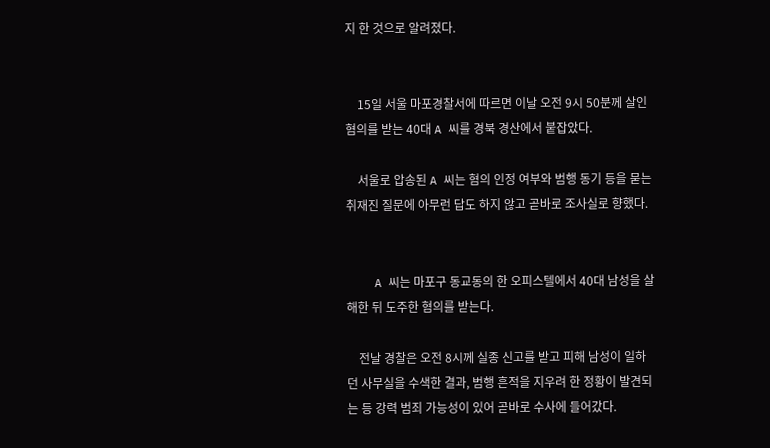지 한 것으로 알려졌다.


    15일 서울 마포경찰서에 따르면 이날 오전 9시 50분께 살인 혐의를 받는 40대 A 씨를 경북 경산에서 붙잡았다.

    서울로 압송된 A 씨는 혐의 인정 여부와 범행 동기 등을 묻는 취재진 질문에 아무런 답도 하지 않고 곧바로 조사실로 향했다.


    A 씨는 마포구 동교동의 한 오피스텔에서 40대 남성을 살해한 뒤 도주한 혐의를 받는다.

    전날 경찰은 오전 8시께 실종 신고를 받고 피해 남성이 일하던 사무실을 수색한 결과, 범행 흔적을 지우려 한 정황이 발견되는 등 강력 범죄 가능성이 있어 곧바로 수사에 들어갔다.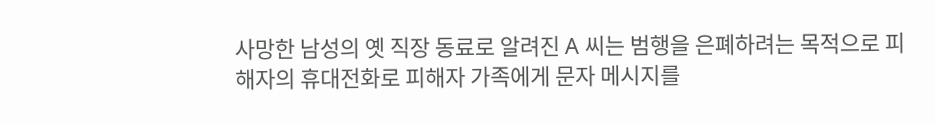사망한 남성의 옛 직장 동료로 알려진 A 씨는 범행을 은폐하려는 목적으로 피해자의 휴대전화로 피해자 가족에게 문자 메시지를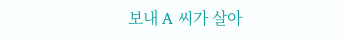보내 A 씨가 살아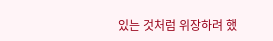있는 것처럼 위장하려 했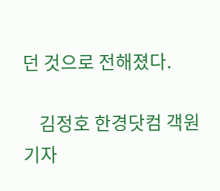던 것으로 전해졌다.

    김정호 한경닷컴 객원기자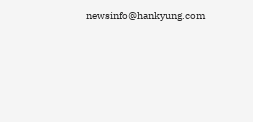newsinfo@hankyung.com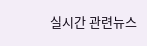실시간 관련뉴스